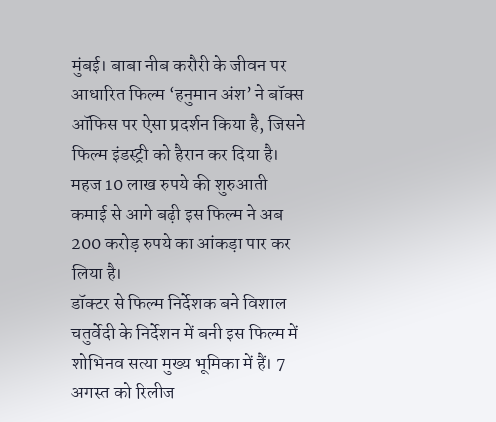मुंबई। बाबा नीब करौरी के जीवन पर आधारित फिल्म ‘हनुमान अंश’ ने बॉक्स ऑफिस पर ऐसा प्रदर्शन किया है, जिसने फिल्म इंडस्ट्री को हैरान कर दिया है। महज 10 लाख रुपये की शुरुआती कमाई से आगे बढ़ी इस फिल्म ने अब 200 करोड़ रुपये का आंकड़ा पार कर लिया है।
डॉक्टर से फिल्म निर्देशक बने विशाल चतुर्वेदी के निर्देशन में बनी इस फिल्म में शोभिनव सत्या मुख्य भूमिका में हैं। 7 अगस्त को रिलीज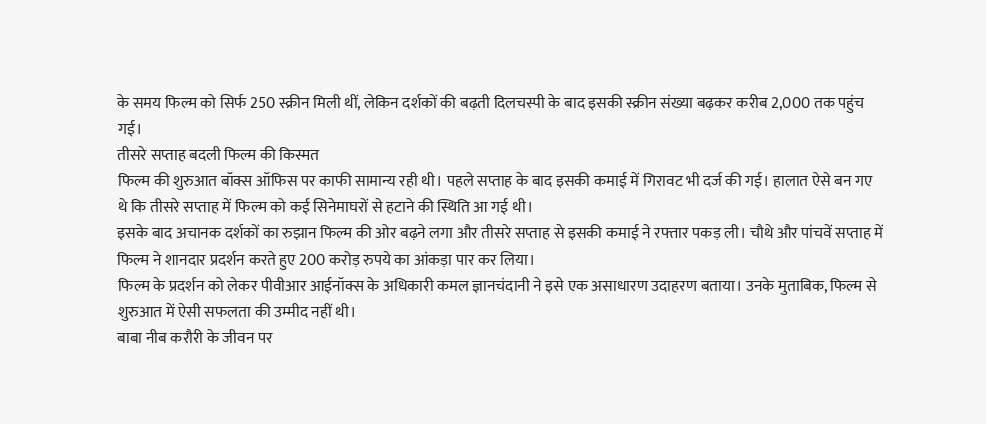के समय फिल्म को सिर्फ 250 स्क्रीन मिली थीं, लेकिन दर्शकों की बढ़ती दिलचस्पी के बाद इसकी स्क्रीन संख्या बढ़कर करीब 2,000 तक पहुंच गई।
तीसरे सप्ताह बदली फिल्म की किस्मत
फिल्म की शुरुआत बॉक्स ऑफिस पर काफी सामान्य रही थी। पहले सप्ताह के बाद इसकी कमाई में गिरावट भी दर्ज की गई। हालात ऐसे बन गए थे कि तीसरे सप्ताह में फिल्म को कई सिनेमाघरों से हटाने की स्थिति आ गई थी।
इसके बाद अचानक दर्शकों का रुझान फिल्म की ओर बढ़ने लगा और तीसरे सप्ताह से इसकी कमाई ने रफ्तार पकड़ ली। चौथे और पांचवें सप्ताह में फिल्म ने शानदार प्रदर्शन करते हुए 200 करोड़ रुपये का आंकड़ा पार कर लिया।
फिल्म के प्रदर्शन को लेकर पीवीआर आईनॉक्स के अधिकारी कमल ज्ञानचंदानी ने इसे एक असाधारण उदाहरण बताया। उनके मुताबिक, फिल्म से शुरुआत में ऐसी सफलता की उम्मीद नहीं थी।
बाबा नीब करौरी के जीवन पर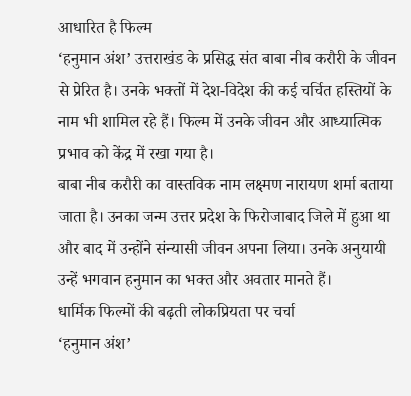आधारित है फिल्म
‘हनुमान अंश’ उत्तराखंड के प्रसिद्ध संत बाबा नीब करौरी के जीवन से प्रेरित है। उनके भक्तों में देश-विदेश की कई चर्चित हस्तियों के नाम भी शामिल रहे हैं। फिल्म में उनके जीवन और आध्यात्मिक प्रभाव को केंद्र में रखा गया है।
बाबा नीब करौरी का वास्तविक नाम लक्ष्मण नारायण शर्मा बताया जाता है। उनका जन्म उत्तर प्रदेश के फिरोजाबाद जिले में हुआ था और बाद में उन्होंने संन्यासी जीवन अपना लिया। उनके अनुयायी उन्हें भगवान हनुमान का भक्त और अवतार मानते हैं।
धार्मिक फिल्मों की बढ़ती लोकप्रियता पर चर्चा
‘हनुमान अंश’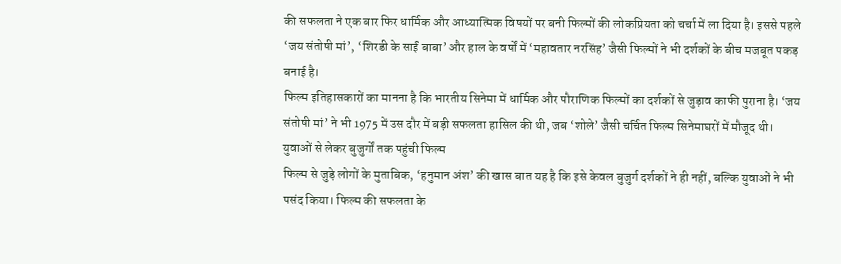की सफलता ने एक बार फिर धार्मिक और आध्यात्मिक विषयों पर बनी फिल्मों की लोकप्रियता को चर्चा में ला दिया है। इससे पहले ‘जय संतोषी मां’, ‘शिरडी के साईं बाबा’ और हाल के वर्षों में ‘महावतार नरसिंह’ जैसी फिल्मों ने भी दर्शकों के बीच मजबूत पकड़ बनाई है।
फिल्म इतिहासकारों का मानना है कि भारतीय सिनेमा में धार्मिक और पौराणिक फिल्मों का दर्शकों से जुड़ाव काफी पुराना है। ‘जय संतोषी मां’ ने भी 1975 में उस दौर में बड़ी सफलता हासिल की थी, जब ‘शोले’ जैसी चर्चित फिल्म सिनेमाघरों में मौजूद थी।
युवाओं से लेकर बुजुर्गों तक पहुंची फिल्म
फिल्म से जुड़े लोगों के मुताबिक, ‘हनुमान अंश’ की खास बात यह है कि इसे केवल बुजुर्ग दर्शकों ने ही नहीं, बल्कि युवाओं ने भी पसंद किया। फिल्म की सफलता के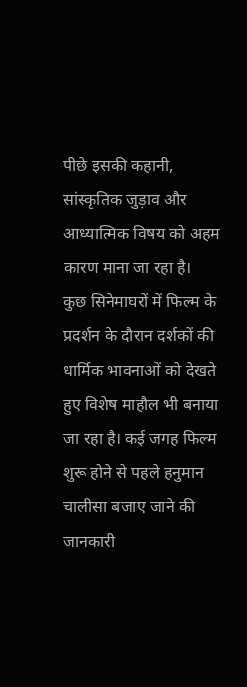पीछे इसकी कहानी, सांस्कृतिक जुड़ाव और आध्यात्मिक विषय को अहम कारण माना जा रहा है।
कुछ सिनेमाघरों में फिल्म के प्रदर्शन के दौरान दर्शकों की धार्मिक भावनाओं को देखते हुए विशेष माहौल भी बनाया जा रहा है। कई जगह फिल्म शुरू होने से पहले हनुमान चालीसा बजाए जाने की जानकारी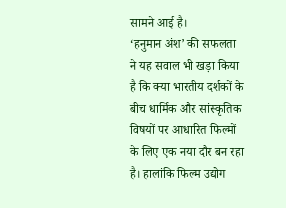सामने आई है।
‘हनुमान अंश’ की सफलता ने यह सवाल भी खड़ा किया है कि क्या भारतीय दर्शकों के बीच धार्मिक और सांस्कृतिक विषयों पर आधारित फिल्मों के लिए एक नया दौर बन रहा है। हालांकि फिल्म उद्योग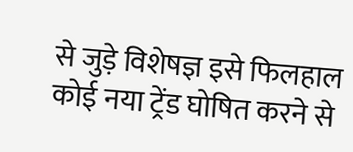से जुड़े विशेषज्ञ इसे फिलहाल कोई नया ट्रेंड घोषित करने से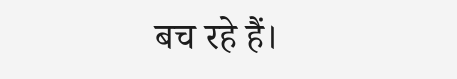बच रहे हैं।